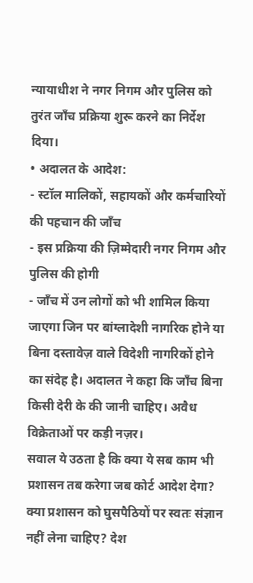न्यायाधीश ने नगर निगम और पुलिस को तुरंत जाँच प्रक्रिया शुरू करने का निर्देश दिया।
• अदालत के आदेश:
- स्टॉल मालिकों, सहायकों और कर्मचारियों की पहचान की जाँच
- इस प्रक्रिया की ज़िम्मेदारी नगर निगम और पुलिस की होगी
- जाँच में उन लोगों को भी शामिल किया जाएगा जिन पर बांग्लादेशी नागरिक होने या बिना दस्तावेज़ वाले विदेशी नागरिकों होने का संदेह है। अदालत ने कहा कि जाँच बिना किसी देरी के की जानी चाहिए। अवैध विक्रेताओं पर कड़ी नज़र।
सवाल ये उठता है कि क्या ये सब काम भी प्रशासन तब करेगा जब कोर्ट आदेश देगा? क्या प्रशासन को घुसपैठियों पर स्वतः संज्ञान नहीं लेना चाहिए? देश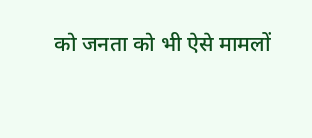को जनता को भी ऐसे मामलों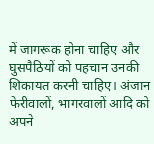में जागरूक होना चाहिए और घुसपैठियों को पहचान उनकी शिकायत करनी चाहिए। अंजान फेरीवालों, भागरवालों आदि को अपने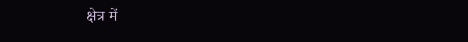क्षेत्र में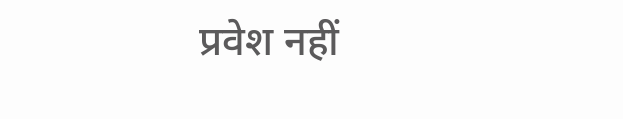प्रवेश नहीं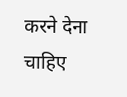करने देना चाहिए